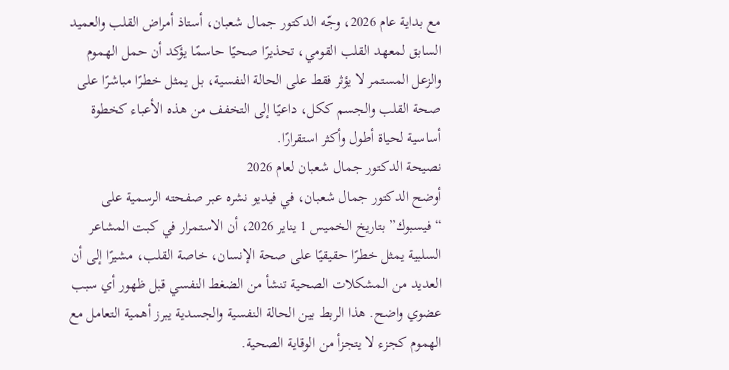مع بداية عام 2026، وجّه الدكتور جمال شعبان، أستاذ أمراض القلب والعميد السابق لمعهد القلب القومي، تحذيرًا صحيًا حاسمًا يؤكد أن حمل الهموم والزعل المستمر لا يؤثر فقط على الحالة النفسية، بل يمثل خطرًا مباشرًا على صحة القلب والجسم ككل، داعيًا إلى التخفف من هذه الأعباء كخطوة أساسية لحياة أطول وأكثر استقرارًا.
نصيحة الدكتور جمال شعبان لعام 2026
أوضح الدكتور جمال شعبان، في فيديو نشره عبر صفحته الرسمية على “فيسبوك” بتاريخ الخميس 1 يناير 2026، أن الاستمرار في كبت المشاعر السلبية يمثل خطرًا حقيقيًا على صحة الإنسان، خاصة القلب، مشيرًا إلى أن العديد من المشكلات الصحية تنشأ من الضغط النفسي قبل ظهور أي سبب عضوي واضح. هذا الربط بين الحالة النفسية والجسدية يبرز أهمية التعامل مع الهموم كجزء لا يتجزأ من الوقاية الصحية.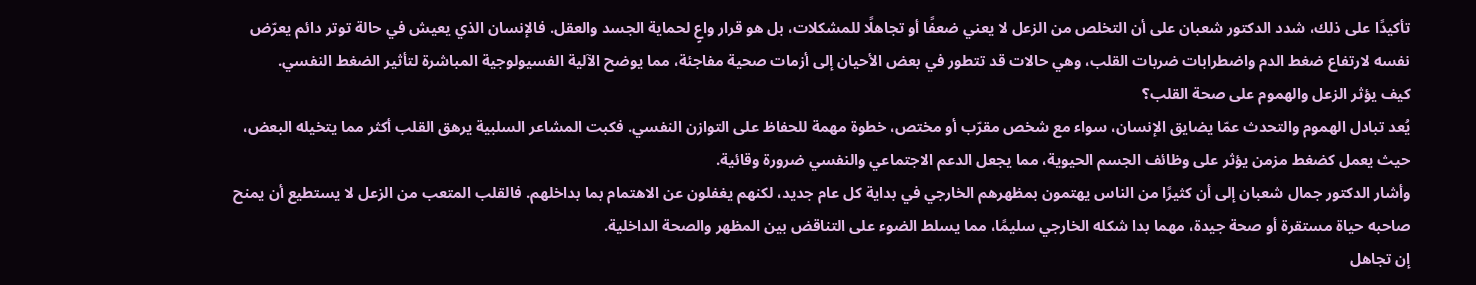تأكيدًا على ذلك، شدد الدكتور شعبان على أن التخلص من الزعل لا يعني ضعفًا أو تجاهلًا للمشكلات، بل هو قرار واعٍ لحماية الجسد والعقل. فالإنسان الذي يعيش في حالة توتر دائم يعرّض نفسه لارتفاع ضغط الدم واضطرابات ضربات القلب، وهي حالات قد تتطور في بعض الأحيان إلى أزمات صحية مفاجئة، مما يوضح الآلية الفسيولوجية المباشرة لتأثير الضغط النفسي.
كيف يؤثر الزعل والهموم على صحة القلب؟
يُعد تبادل الهموم والتحدث عمّا يضايق الإنسان، سواء مع شخص مقرّب أو مختص، خطوة مهمة للحفاظ على التوازن النفسي. فكبت المشاعر السلبية يرهق القلب أكثر مما يتخيله البعض، حيث يعمل كضغط مزمن يؤثر على وظائف الجسم الحيوية، مما يجعل الدعم الاجتماعي والنفسي ضرورة وقائية.
وأشار الدكتور جمال شعبان إلى أن كثيرًا من الناس يهتمون بمظهرهم الخارجي في بداية كل عام جديد، لكنهم يغفلون عن الاهتمام بما بداخلهم. فالقلب المتعب من الزعل لا يستطيع أن يمنح صاحبه حياة مستقرة أو صحة جيدة، مهما بدا شكله الخارجي سليمًا، مما يسلط الضوء على التناقض بين المظهر والصحة الداخلية.
إن تجاهل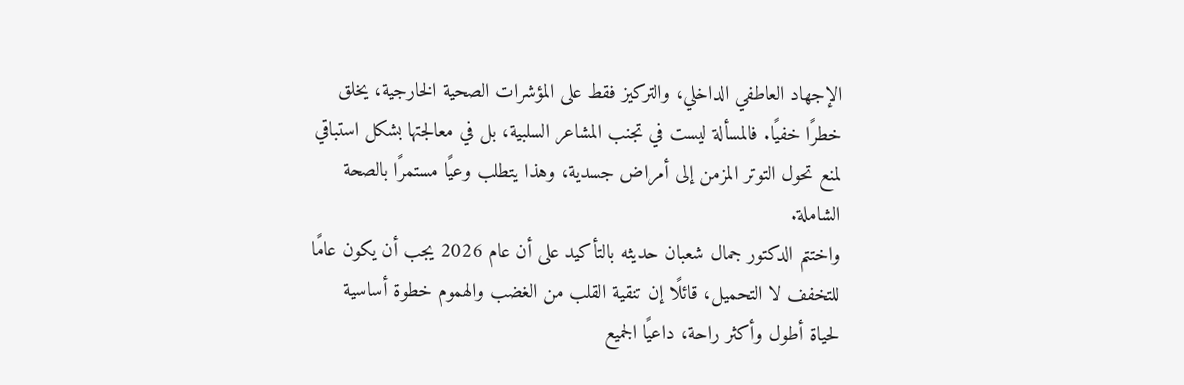الإجهاد العاطفي الداخلي، والتركيز فقط على المؤشرات الصحية الخارجية، يخلق خطرًا خفيًا. فالمسألة ليست في تجنب المشاعر السلبية، بل في معالجتها بشكل استباقي لمنع تحول التوتر المزمن إلى أمراض جسدية، وهذا يتطلب وعيًا مستمرًا بالصحة الشاملة.
واختتم الدكتور جمال شعبان حديثه بالتأكيد على أن عام 2026 يجب أن يكون عامًا للتخفف لا التحميل، قائلًا إن تنقية القلب من الغضب والهموم خطوة أساسية لحياة أطول وأكثر راحة، داعيًا الجميع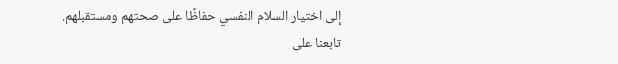إلى اختيار السلام النفسي حفاظًا على صحتهم ومستقبلهم.
تابعنا على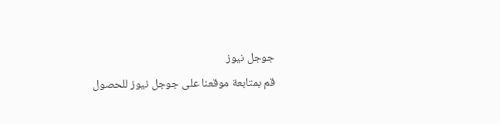جوجل نيوز
قم بمتابعة موقعنا على جوجل نيوز للحصول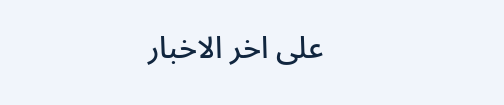على اخر الاخبار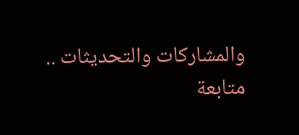والمشاركات والتحديثات ..
متابعة